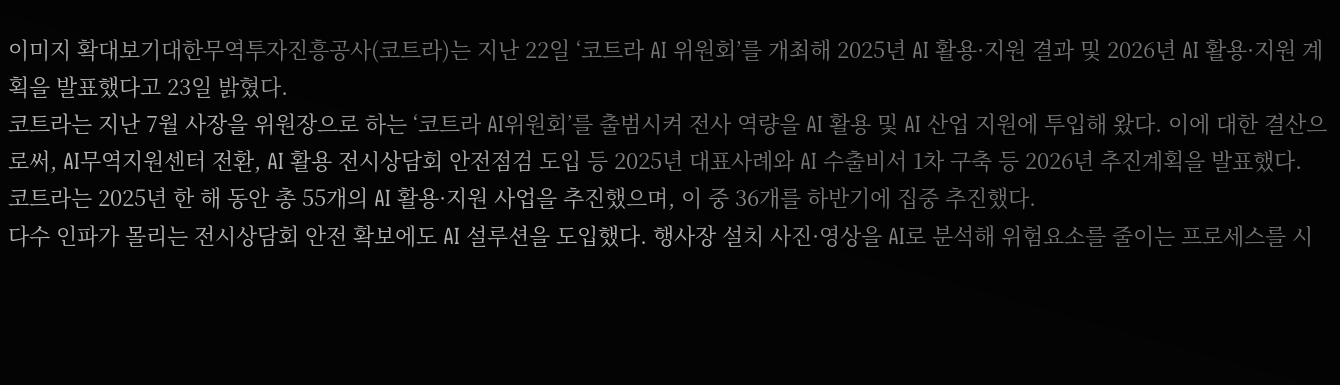이미지 확대보기대한무역투자진흥공사(코트라)는 지난 22일 ‘코트라 AI 위원회’를 개최해 2025년 AI 활용·지원 결과 및 2026년 AI 활용·지원 계획을 발표했다고 23일 밝혔다.
코트라는 지난 7월 사장을 위원장으로 하는 ‘코트라 AI위원회’를 출범시켜 전사 역량을 AI 활용 및 AI 산업 지원에 투입해 왔다. 이에 대한 결산으로써, AI무역지원센터 전환, AI 활용 전시상담회 안전점검 도입 등 2025년 대표사례와 AI 수출비서 1차 구축 등 2026년 추진계획을 발표했다.
코트라는 2025년 한 해 동안 총 55개의 AI 활용·지원 사업을 추진했으며, 이 중 36개를 하반기에 집중 추진했다.
다수 인파가 몰리는 전시상담회 안전 확보에도 AI 설루션을 도입했다. 행사장 설치 사진·영상을 AI로 분석해 위험요소를 줄이는 프로세스를 시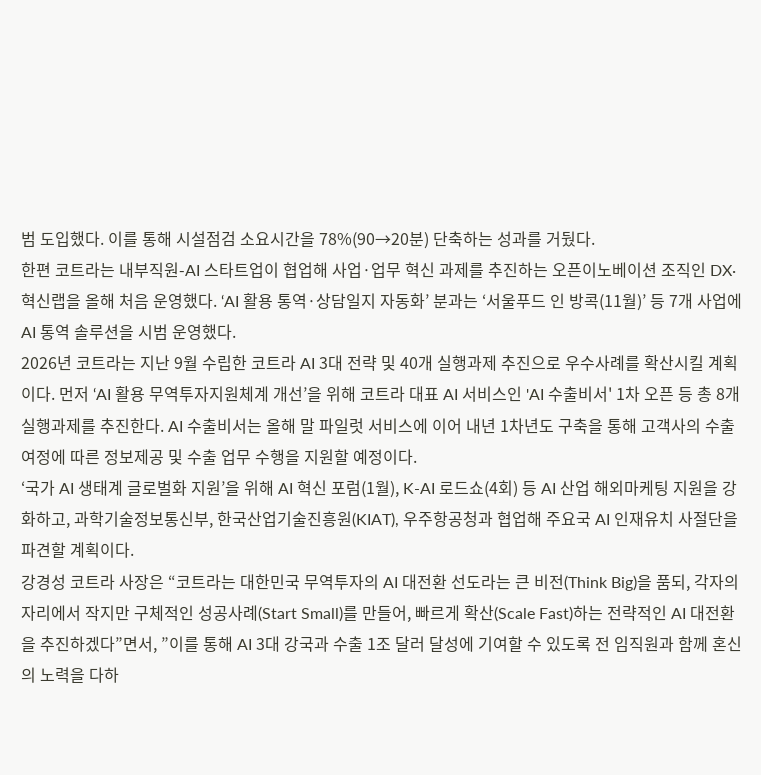범 도입했다. 이를 통해 시설점검 소요시간을 78%(90→20분) 단축하는 성과를 거뒀다.
한편 코트라는 내부직원-AI 스타트업이 협업해 사업·업무 혁신 과제를 추진하는 오픈이노베이션 조직인 DX·혁신랩을 올해 처음 운영했다. ‘AI 활용 통역·상담일지 자동화’ 분과는 ‘서울푸드 인 방콕(11월)’ 등 7개 사업에 AI 통역 솔루션을 시범 운영했다.
2026년 코트라는 지난 9월 수립한 코트라 AI 3대 전략 및 40개 실행과제 추진으로 우수사례를 확산시킬 계획이다. 먼저 ‘AI 활용 무역투자지원체계 개선’을 위해 코트라 대표 AI 서비스인 'AI 수출비서' 1차 오픈 등 총 8개 실행과제를 추진한다. AI 수출비서는 올해 말 파일럿 서비스에 이어 내년 1차년도 구축을 통해 고객사의 수출 여정에 따른 정보제공 및 수출 업무 수행을 지원할 예정이다.
‘국가 AI 생태계 글로벌화 지원’을 위해 AI 혁신 포럼(1월), K-AI 로드쇼(4회) 등 AI 산업 해외마케팅 지원을 강화하고, 과학기술정보통신부, 한국산업기술진흥원(KIAT), 우주항공청과 협업해 주요국 AI 인재유치 사절단을 파견할 계획이다.
강경성 코트라 사장은 “코트라는 대한민국 무역투자의 AI 대전환 선도라는 큰 비전(Think Big)을 품되, 각자의 자리에서 작지만 구체적인 성공사례(Start Small)를 만들어, 빠르게 확산(Scale Fast)하는 전략적인 AI 대전환을 추진하겠다”면서, ”이를 통해 AI 3대 강국과 수출 1조 달러 달성에 기여할 수 있도록 전 임직원과 함께 혼신의 노력을 다하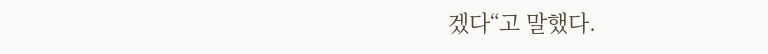겠다“고 말했다.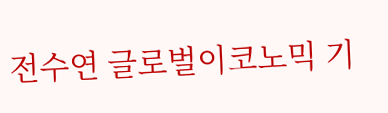전수연 글로벌이코노믹 기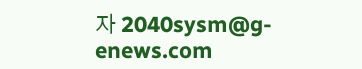자 2040sysm@g-enews.com